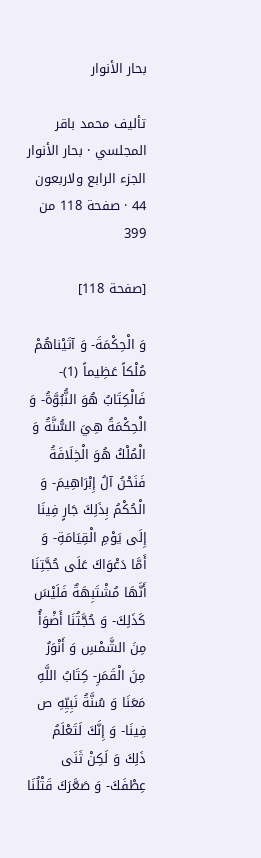بحار الأنوار

تأليف محمد باقر المجلسي · بحار الأنوار الجزء الرابع ولاربعون 44 · صفحة 118 من 399

[صفحة 118]

وَ الْحِكْمَةَ- وَ آتَيْناهُمْ مُلْكاً عَظِيماً (1)- فَالْكِتَابُ هُوَ النُّبُوَّةُ- وَ الْحِكْمَةُ هِيَ السُّنَّةُ وَ الْمُلْكُ هُوَ الْخِلَافَةُ فَنَحْنُ آلُ إِبْرَاهِيمَ- وَ الْحُكْمُ بِذَلِكَ جَارٍ فِينَا إِلَى يَوْمِ الْقِيَامَةِ- وَ أَمَّا دَعْوَاكَ عَلَى حُجَّتِنَا أَنَّهَا مُشْتَبِهَةٌ فَلَيْسَ كَذَلِكَ- وَ حُجَّتُنَا أَضْوَأُ مِنَ الشَّمْسِ وَ أَنْوَرُ مِنَ الْقَمَرِ- كِتَابُ اللَّهِ مَعَنَا وَ سُنَّةُ نَبِيِّهِ ص فِينَا- وَ إِنَّكَ لَتَعْلَمُ ذَلِكَ وَ لَكِنْ ثَنَى عِطْفَكَ- وَ صَعَّرَكَ قَتْلُنَا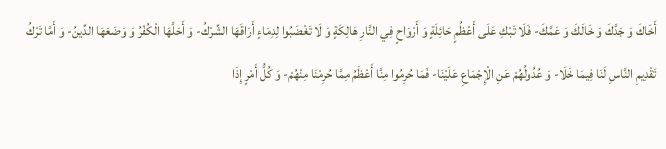أَخَاكَ وَ جَدَّكَ وَ خَالَكَ وَ عَمَّكَ- فَلَا تَبْكِ عَلَى أَعْظُمٍ حَائِلَةٍ وَ أَرْوَاحٍ فِي النَّارِ هَالِكَةٍ وَ لَا تَغْضَبُوا لِدِمَاءٍ أَرَاقَهَا الشِّرْكُ- وَ أَحَلَّهَا الْكُفْرُ وَ وَضَعَهَا الدِّينُ- وَ أَمَّا تَرْكُ تَقْدِيمِ النَّاسِ لَنَا فِيمَا خَلَا- وَ عُدُولُهُمْ عَنِ الْإِجْمَاعِ عَلَيْنَا- فَمَا حُرِمُوا مِنَّا أَعْظَمُ مِمَّا حُرِمْنَا مِنْهُمْ- وَ كُلُّ أَمْرٍ إِذَا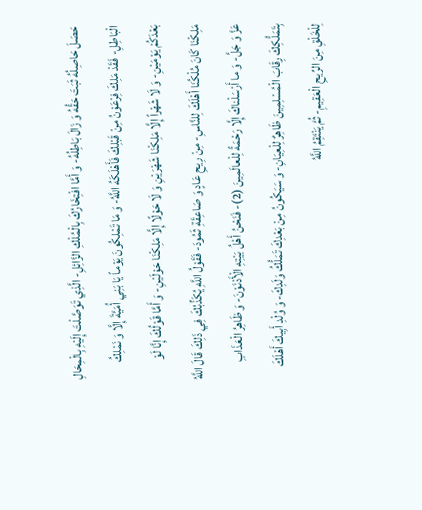حَصَلَ حَاصِلُهُ ثَبَتَ حَقُّهُ وَ زَالَ بَاطِلُهُ- وَ أَمَّا افْتِخَارُكَ بِالْمُلْكِ الزَّائِلِ- الَّذِي تَوَصَّلْتَ إِلَيْهِ بِالْمِحَالِ الْبَاطِلِ- فَقَدْ مَلِكَ فِرْعَوْنُ مِنْ قَبْلِكَ فَأَهْلَكَهُ اللَّهُ- وَ مَا تَمْلِكُونَ يَوْماً يَا بَنِي أُمَيَّةَ إِلَّا وَ نَمْلِكُ بَعْدَكُمْ يَوْمَيْنِ- وَ لَا شَهْراً إِلَّا مَلِكْنَا شَهْرَيْنِ وَ لَا حَوْلًا إِلَّا مَلِكْنَا حَوْلَيْنِ- وَ أَمَّا قَوْلُكَ إِنَّا لَوْ مَلِكْنَا كَانَ مُلْكُنَا أَهْلَكَ لِلنَّاسِ- مِنْ رِيحِ عَادٍ وَ صَاعِقَةِ ثَمُودَ- فَقَوْلُ اللَّهِ يُكَذِّبُكَ فِي ذَلِكَ قَالَ اللَّهُ عَزَّ وَ جَلَّ- وَ ما أَرْسَلْناكَ إِلَّا رَحْمَةً لِلْعالَمِينَ (2)- فَنَحْنُ أَهْلُ بَيْتِهِ الْأَدْنَوْنَ- وَ ظَاهِرُ الْعَذَابِ بِتَمَلُّكِكَ رِقَابَ الْمُسْلِمِينَ ظَاهِرٌ لِلْعِيَانِ- وَ سَيَكُونُ مِنْ بَعْدِكَ تَمَلُّكُ وَلَدِكَ- وَ وُلْدِ أَبِيكَ أَهْلَكَ لِلْخَلْقِ مِنَ الرِّيحِ الْعَقِيمِ- ثُمَّ يَنْتَقِمُ اللَّهُ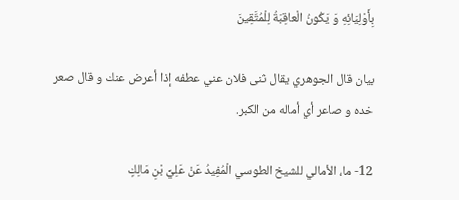بِأَوْلِيَائِهِ وَ يَكُونُ الْعاقِبَةُ لِلْمُتَّقِينَ

بيان قال الجوهري يقال ثنى فلان عني عطفه إذا أعرض عنك و قال صعر خده و صاعر أي أماله من الكبر.

12- ما، الأمالي للشيخ الطوسي الْمُفِيدُ عَنْ عَلِيِّ بْنِ مَالِكٍ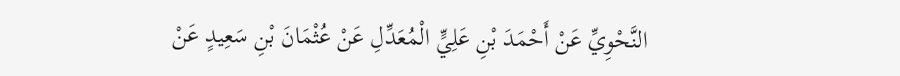النَّحْوِيِّ عَنْ أَحْمَدَ بْنِ عَلِيٍّ الْمُعَدِّلِ عَنْ عُثْمَانَ بْنِ سَعِيدٍ عَنْ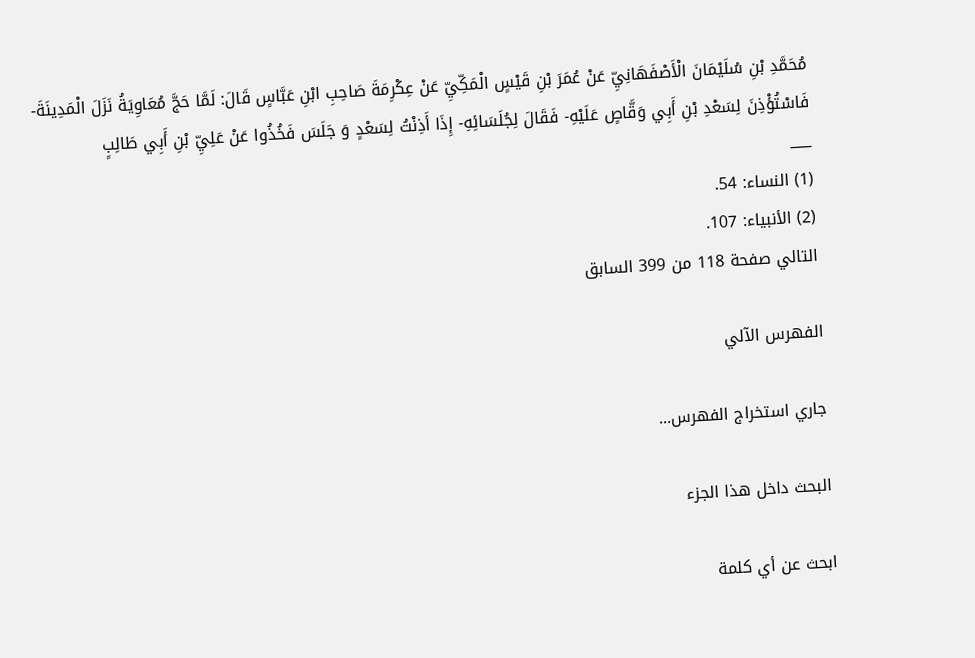مُحَمَّدِ بْنِ سُلَيْمَانَ الْأَصْفَهَانِيِّ عَنْ عُمَرَ بْنِ قَيْسٍ الْمَكِّيِّ عَنْ عِكْرِمَةَ صَاحِبِ ابْنِ عَبَّاسٍ قَالَ: لَمَّا حَجَّ مُعَاوِيَةُ نَزَلَ الْمَدِينَةَ- فَاسْتُؤْذِنَ لِسَعْدِ بْنِ أَبِي وَقَّاصٍ عَلَيْهِ- فَقَالَ لِجُلَسَائِهِ- إِذَا أَذِنْتُ لِسَعْدٍ وَ جَلَسَ فَخُذُوا عَنْ عَلِيِّ بْنِ أَبِي طَالِبٍ
___
(1) النساء: 54.
(2) الأنبياء: 107.
التالي صفحة 118 من 399 السابق

الفهرس الآلي

جاري استخراج الفهرس...

البحث داخل هذا الجزء

ابحث عن أي كلمة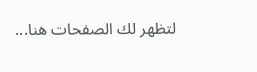لتظهر لك الصفحات هنا...